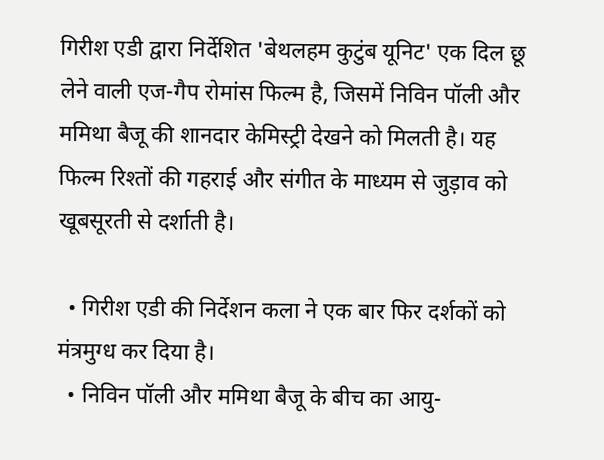गिरीश एडी द्वारा निर्देशित 'बेथलहम कुटुंब यूनिट' एक दिल छू लेने वाली एज-गैप रोमांस फिल्म है, जिसमें निविन पॉली और ममिथा बैजू की शानदार केमिस्ट्री देखने को मिलती है। यह फिल्म रिश्तों की गहराई और संगीत के माध्यम से जुड़ाव को खूबसूरती से दर्शाती है।

  • गिरीश एडी की निर्देशन कला ने एक बार फिर दर्शकों को मंत्रमुग्ध कर दिया है।
  • निविन पॉली और ममिथा बैजू के बीच का आयु-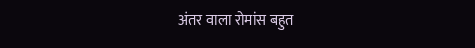अंतर वाला रोमांस बहुत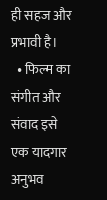ही सहज और प्रभावी है।
  • फिल्म का संगीत और संवाद इसे एक यादगार अनुभव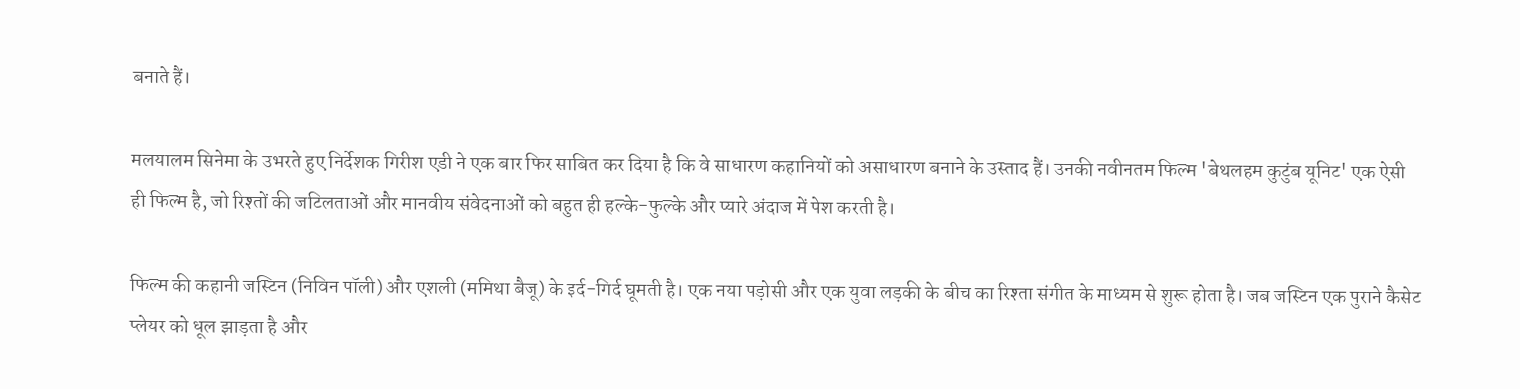बनाते हैं।

मलयालम सिनेमा के उभरते हुए निर्देशक गिरीश एडी ने एक बार फिर साबित कर दिया है कि वे साधारण कहानियों को असाधारण बनाने के उस्ताद हैं। उनकी नवीनतम फिल्म 'बेथलहम कुटुंब यूनिट' एक ऐसी ही फिल्म है, जो रिश्तों की जटिलताओं और मानवीय संवेदनाओं को बहुत ही हल्के-फुल्के और प्यारे अंदाज में पेश करती है।

फिल्म की कहानी जस्टिन (निविन पॉली) और एशली (ममिथा बैजू) के इर्द-गिर्द घूमती है। एक नया पड़ोसी और एक युवा लड़की के बीच का रिश्ता संगीत के माध्यम से शुरू होता है। जब जस्टिन एक पुराने कैसेट प्लेयर को धूल झाड़ता है और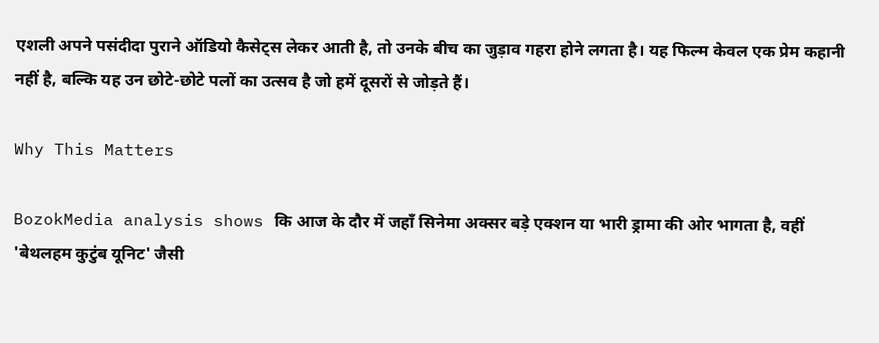एशली अपने पसंदीदा पुराने ऑडियो कैसेट्स लेकर आती है, तो उनके बीच का जुड़ाव गहरा होने लगता है। यह फिल्म केवल एक प्रेम कहानी नहीं है, बल्कि यह उन छोटे-छोटे पलों का उत्सव है जो हमें दूसरों से जोड़ते हैं।

Why This Matters

BozokMedia analysis shows कि आज के दौर में जहाँ सिनेमा अक्सर बड़े एक्शन या भारी ड्रामा की ओर भागता है, वहीं 'बेथलहम कुटुंब यूनिट' जैसी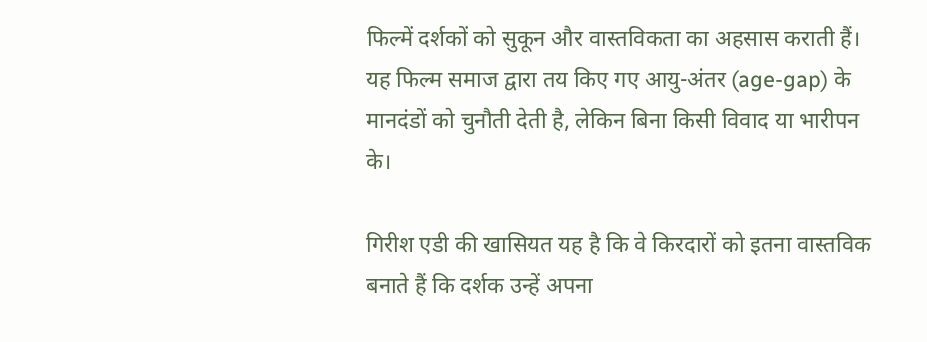फिल्में दर्शकों को सुकून और वास्तविकता का अहसास कराती हैं। यह फिल्म समाज द्वारा तय किए गए आयु-अंतर (age-gap) के मानदंडों को चुनौती देती है, लेकिन बिना किसी विवाद या भारीपन के।

गिरीश एडी की खासियत यह है कि वे किरदारों को इतना वास्तविक बनाते हैं कि दर्शक उन्हें अपना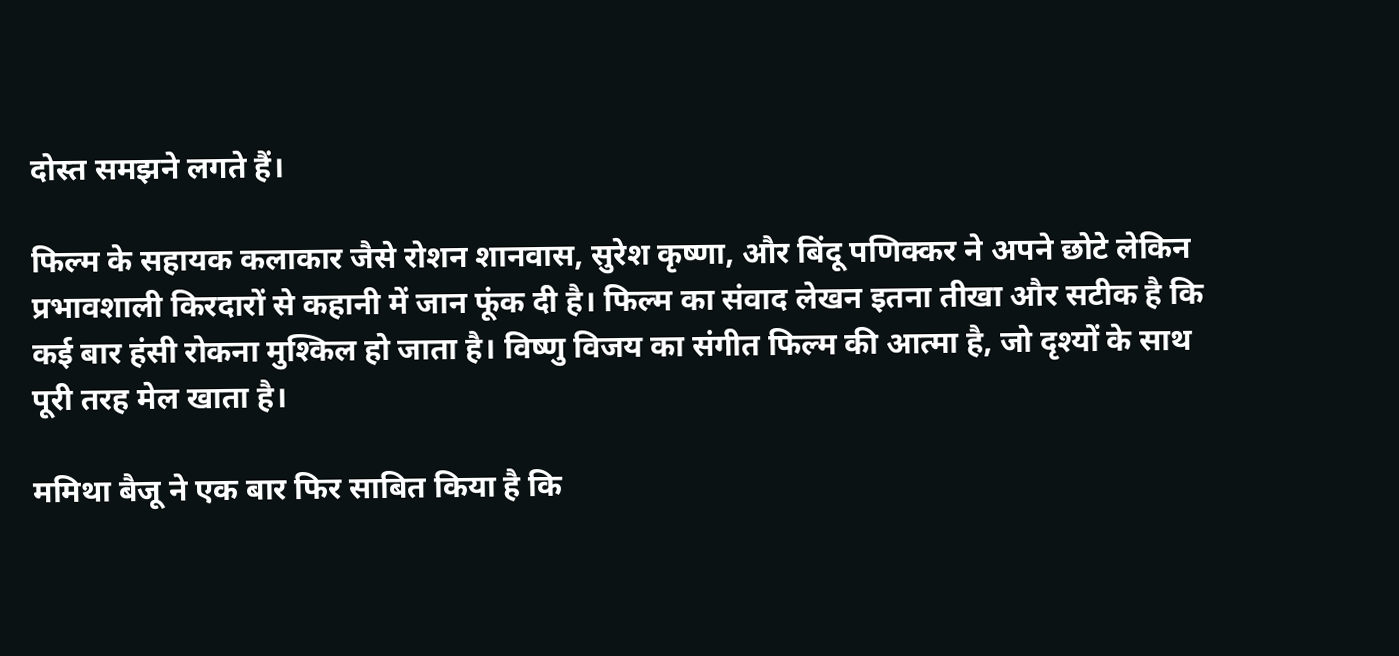दोस्त समझने लगते हैं।

फिल्म के सहायक कलाकार जैसे रोशन शानवास, सुरेश कृष्णा, और बिंदू पणिक्कर ने अपने छोटे लेकिन प्रभावशाली किरदारों से कहानी में जान फूंक दी है। फिल्म का संवाद लेखन इतना तीखा और सटीक है कि कई बार हंसी रोकना मुश्किल हो जाता है। विष्णु विजय का संगीत फिल्म की आत्मा है, जो दृश्यों के साथ पूरी तरह मेल खाता है।

ममिथा बैजू ने एक बार फिर साबित किया है कि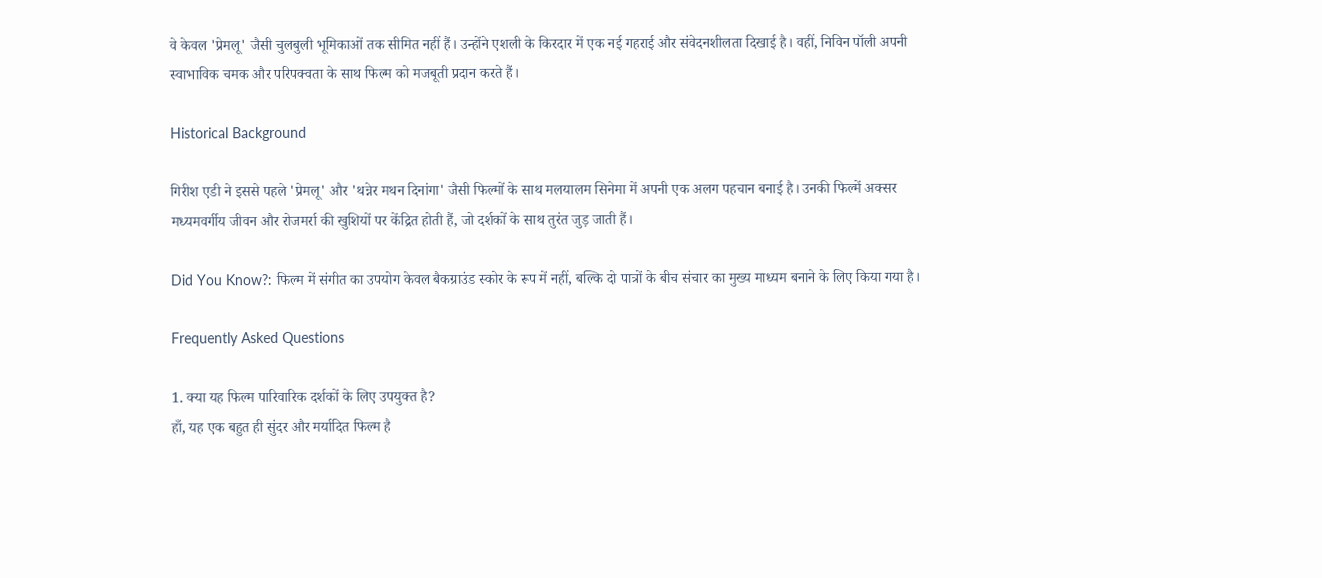वे केवल 'प्रेमलू' जैसी चुलबुली भूमिकाओं तक सीमित नहीं हैं। उन्होंने एशली के किरदार में एक नई गहराई और संवेदनशीलता दिखाई है। वहीं, निविन पॉली अपनी स्वाभाविक चमक और परिपक्वता के साथ फिल्म को मजबूती प्रदान करते हैं।

Historical Background

गिरीश एडी ने इससे पहले 'प्रेमलू' और 'थन्नेर मथन दिनांगा' जैसी फिल्मों के साथ मलयालम सिनेमा में अपनी एक अलग पहचान बनाई है। उनकी फिल्में अक्सर मध्यमवर्गीय जीवन और रोजमर्रा की खुशियों पर केंद्रित होती हैं, जो दर्शकों के साथ तुरंत जुड़ जाती हैं।

Did You Know?: फिल्म में संगीत का उपयोग केवल बैकग्राउंड स्कोर के रूप में नहीं, बल्कि दो पात्रों के बीच संचार का मुख्य माध्यम बनाने के लिए किया गया है।

Frequently Asked Questions

1. क्या यह फिल्म पारिवारिक दर्शकों के लिए उपयुक्त है?
हाँ, यह एक बहुत ही सुंदर और मर्यादित फिल्म है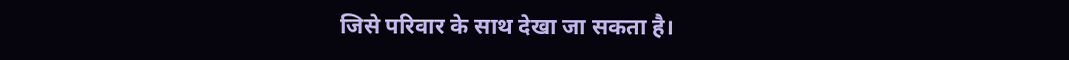जिसे परिवार के साथ देखा जा सकता है।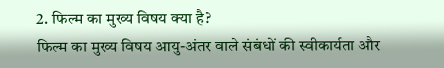2. फिल्म का मुख्य विषय क्या है?
फिल्म का मुख्य विषय आयु-अंतर वाले संबंधों की स्वीकार्यता और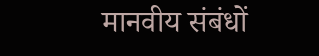मानवीय संबंधों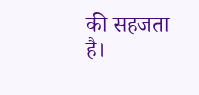की सहजता है।